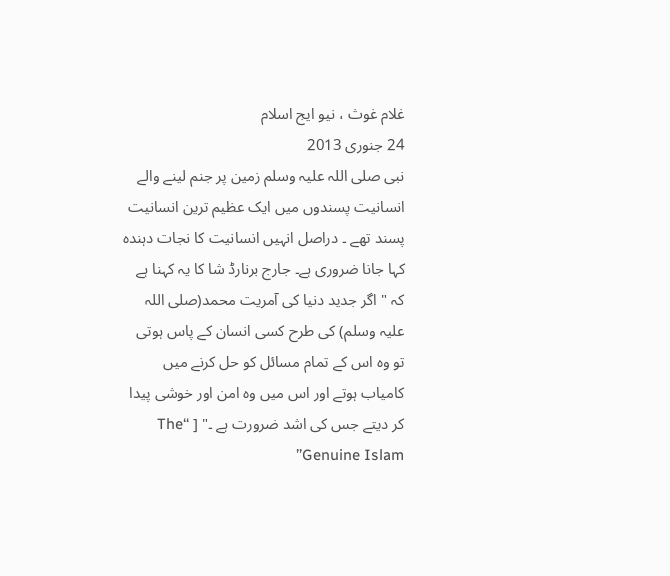غلام غوث ، نیو ایج اسلام
24 جنوری 2013
نبی صلی اللہ علیہ وسلم زمین پر جنم لینے والے انسانیت پسندوں میں ایک عظیم ترین انسانیت پسند تھے ۔ دراصل انہیں انسانیت کا نجات دہندہ کہا جانا ضروری ہے۔ جارج برنارڈ شا کا یہ کہنا ہے کہ " اگر جدید دنیا کی آمریت محمد(صلی اللہ علیہ وسلم) کی طرح کسی انسان کے پاس ہوتی تو وہ اس کے تمام مسائل کو حل کرنے میں کامیاب ہوتے اور اس میں وہ امن اور خوشی پیدا کر دیتے جس کی اشد ضرورت ہے ۔" [ ‘‘The Genuine Islam’’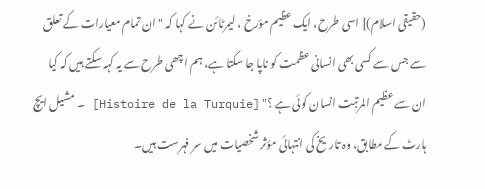(حقیقی اسلام)] اسی طرح، ایک عظیم مؤرخ ، لیمرٹائن نے کہا کہ "ان تمام معیارات کے تعلق سے جس سے کسی بھی انسانی عظمت کو ناپا جا سکتا ہے، ہم اچھی طرح سے یہ کہہ سکتے ہیں کہ کیا ان سے عظیم المرتبت انسان کوئی ہے ؟" [Histoire de la Turquie] ۔ مشیل ایچ ہارٹ کے مطابق، وہ تاریخ کی انتہائی مؤثر شخصیات میں سر فہرست ہیں۔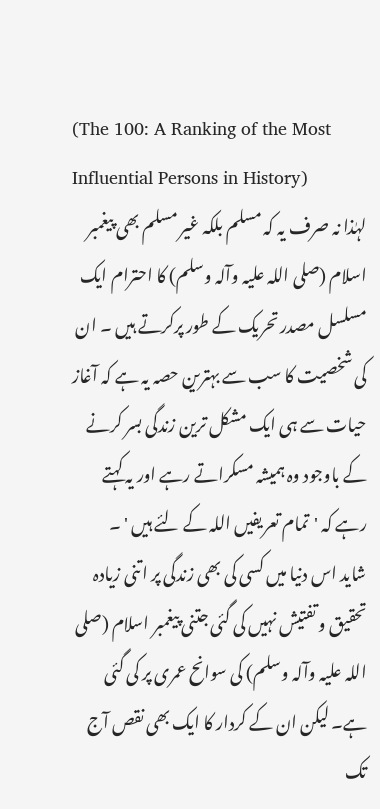(The 100: A Ranking of the Most Influential Persons in History)
لہٰذا نہ صرف یہ کہ مسلم بلکہ غیر مسلم بھی پیغمبر اسلام (صلی اللہ علیہ وآلہ وسلم) کا احترام ایک مسلسل مصدر تحریک کے طور پرکرتے ہیں ۔ ان کی شخصیت کا سب سے بہترین حصہ یہ ہے کہ آغاز حیات سے ہی ایک مشکل ترین زندگی بسر کرنے کے باوجود وہ ہمیشہ مسکراتے رہے اور یہ کہتے رہے کہ 'تمام تعریفیں اللہ کے لئے ہیں ' ۔
شاید اس دنیا میں کسی کی بھی زندگی پر اتنی زیادہ تحقیق و تفتیش نہیں کی گئی جتنی پیغمبر اسلام (صلی اللہ علیہ وآلہ وسلم) کی سوانح عمری پر کی گئی ہے۔ لیکن ان کے کردار کا ایک بھی نقص آج تک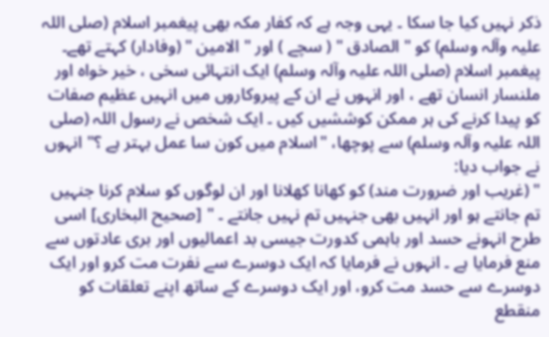ذکر نہیں کیا جا سکا ۔ یہی وجہ ہے کہ کفار مکہ بھی پیغمبر اسلام (صلی اللہ علیہ وآلہ وسلم) کو " الصادق " ( سچے ) اور " الامین " (وفادار) کہتے تھے۔
پیغمبر اسلام (صلی اللہ علیہ وآلہ وسلم) ایک انتہائی سخی ، خیر خواہ اور ملنسار انسان تھے ، اور انہوں نے ان کے پیروکاروں میں انہیں عظیم صفات کو پیدا کرنے کی ہر ممکن کوششیں کیں ۔ ایک شخص نے رسول اللہ (صلی اللہ علیہ وآلہ وسلم) سے پوچھا، "اسلام میں کون سا عمل بہتر ہے ؟" انہوں نے جواب دیا:
" (غریب اور ضرورت مند) کو کھانا کھلانا اور ان لوگوں کو سلام کرنا جنہیں تم جانتے ہو اور انہیں بھی جنہیں تم نہیں جانتے ۔ " [صحیح البخاری] اسی طرح انہونے حسد اور باہمی کدورت جیسی بد اعمالیوں اور بری عادتوں سے منع فرمایا ہے ۔ انہوں نے فرمایا کہ ایک دوسرے سے نفرت مت کرو اور ایک دوسرے سے حسد مت کرو، اور ایک دوسرے کے ساتھ اپنے تعلقات کو منقطع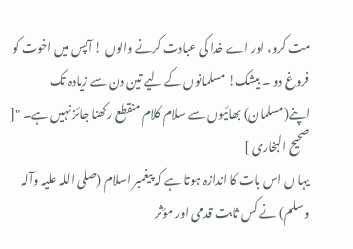مت کرو، اور اے خدا کی عبادت کرنے والوں ! آپس میں اخوت کو فروغ دو ۔ بیشک! مسلمانوں کے لیے تین دن سے زیادہ تک اپنے(مسلمان) بھائیوں سے سلام کلام منقطع رکھنا جائز نہیں ہے۔ "[ صحیح البخاری ]
یہا ں اس بات کا اندازہ ہوتا ہے کہ پیغمبر اسلام (صلی اللہ علیہ وآلہ وسلم) نے کس ثابت قدمی اور مؤثر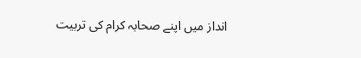انداز میں اپنے صحابہ کرام کی تربیت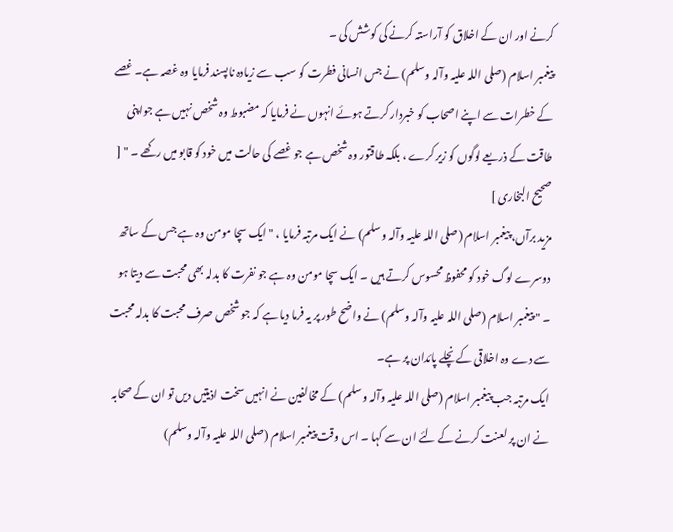کرنے اور ان کے اخلاق کو آراستہ کرنے کی کوشش کی ۔
پیغمبر اسلام (صلی اللہ علیہ وآلہ وسلم) نے جس انسانی فطرت کو سب سے زیادہ ناپسند فرمایا وہ غصہ ہے۔ غصے کے خطرات سے اپنے اصحاب کو خبردار کرتے ہوئے انہوں نے فرمایا کہ مضبوط وہ شخص نہیں ہے جواپنی طاقت کے ذریعے لوگوں کو زیر کرے ، بلکہ طاقتور وہ شخص ہے جو غصے کی حالت میں خود کو قابو میں رکھے ۔ " [ صحیح البخاری ]
مزید برآں، پیغمبر اسلام (صلی اللہ علیہ وآلہ وسلم) نے ایک مرتبہ فرمایا ، "ایک سچا مومن وہ ہے جس کے ساتھ دوسرے لوگ خود کو محفوظ محسوس کرتے ہیں ۔ ایک سچا مومن وہ ہے جو نفرت کا بدلہ بھی محبت سے دیتا ہو ۔ " پیغمبر اسلام (صلی اللہ علیہ وآلہ وسلم) نے واضح طور پر یہ فرما دیا ہے کہ جو شخص صرف محبت کا بدلہ محبت سے دے وہ اخلاقی کے نچلے پائدان پر ہے۔
ایک مرتبہ جب پیغمبر اسلام (صلی اللہ علیہ وآلہ وسلم) کے مخالفین نے انہیں سخت اذیتیں دیں تو ان کے صحابہ نے ان پر لعنت کرنے کے لئے ان سے کہا ۔ اس وقت پیغمبر اسلام (صلی اللہ علیہ وآلہ وسلم)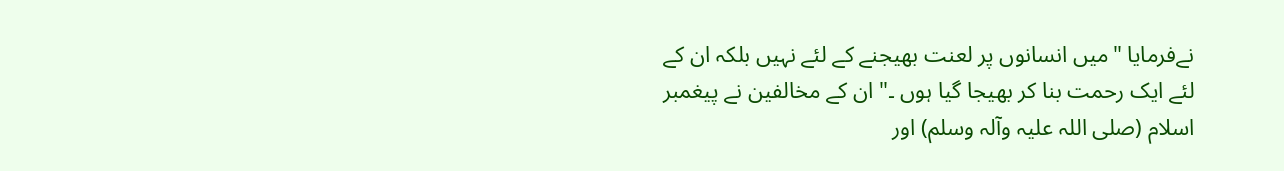نےفرمایا "میں انسانوں پر لعنت بھیجنے کے لئے نہیں بلکہ ان کے لئے ایک رحمت بنا کر بھیجا گیا ہوں ۔" ان کے مخالفین نے پیغمبر اسلام (صلی اللہ علیہ وآلہ وسلم) اور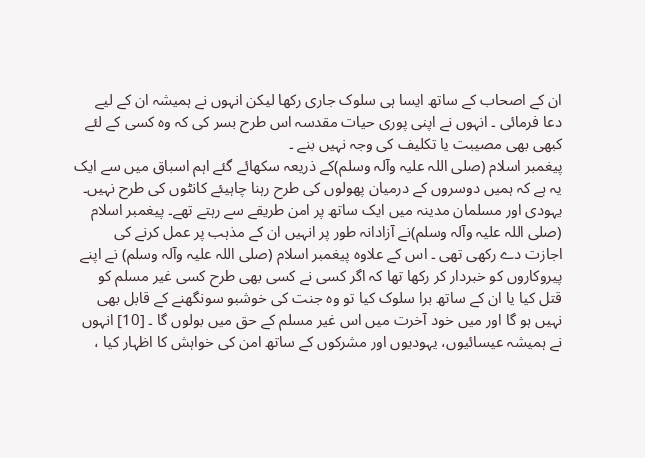ان کے اصحاب کے ساتھ ایسا ہی سلوک جاری رکھا لیکن انہوں نے ہمیشہ ان کے لیے دعا فرمائی ۔ انہوں نے اپنی پوری حیات مقدسہ اس طرح بسر کی کہ وہ کسی کے لئے کبھی بھی مصیبت یا تکلیف کی وجہ نہیں بنے ۔
پیغمبر اسلام (صلی اللہ علیہ وآلہ وسلم)کے ذریعہ سکھائے گئے اہم اسباق میں سے ایک یہ ہے کہ ہمیں دوسروں کے درمیان پھولوں کی طرح رہنا چاہیئے کانٹوں کی طرح نہیں۔ یہودی اور مسلمان مدینہ میں ایک ساتھ پر امن طریقے سے رہتے تھے۔ پیغمبر اسلام (صلی اللہ علیہ وآلہ وسلم)نے آزادانہ طور پر انہیں ان کے مذہب پر عمل کرنے کی اجازت دے رکھی تھی ۔ اس کے علاوہ پیغمبر اسلام (صلی اللہ علیہ وآلہ وسلم) نے اپنے پیروکاروں کو خبردار کر رکھا تھا کہ اگر کسی نے کسی بھی طرح کسی غیر مسلم کو قتل کیا یا ان کے ساتھ برا سلوک کیا تو وہ جنت کی خوشبو سونگھنے کے قابل بھی نہیں ہو گا اور میں خود آخرت میں اس غیر مسلم کے حق میں بولوں گا ۔ [10] انہوں نے ہمیشہ عیسائیوں، یہودیوں اور مشرکوں کے ساتھ امن کی خواہش کا اظہار کیا ،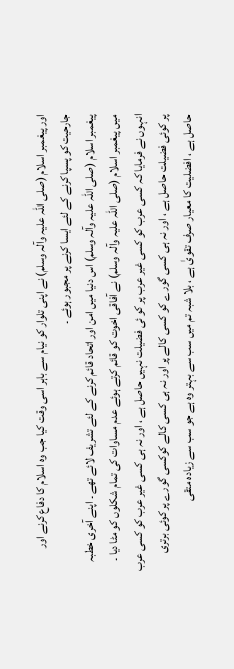اور پیغمبر اسلام (صلی اللہ علیہ وآلہ وسلم) نے اپنی تلوار کو نیام سے باہر اسی وقت کیا جب وہ اسلام کا دفاع کرنے اور جارحیت کو پسپا کرنے کے لئے ایسا کرنے پر مجبور ہوئے ۔
پیغمبر اسلام (صلی اللہ علیہ وآلہ وسلم) اس دنیا میں امن اور اتحاد قائم کرنے کے لئے تشریف لائے تھے ۔ اپنے آخری خطبہ میں پیغمبر اسلام (صلی اللہ علیہ وآلہ وسلم) نے آفاقی اخوت کو قائم کرتے ہوئے عدم مساوات کی تمام شکلوں كو مٹا دیا ۔ انہوں نے فرمایا کہ کسی عرب کو کسی غیر عرب پر کو ئی فضیلت نہیں حاصل ہے ، اور نہ ہی کسی غیر عرب کو کسی عرب پر کوئی فضیلت حاصل ہے ، اور نہ ہی کسی گورے کو کسی کالے پر اور نہ ہی کسی کالے کوکسی گورے پر کوئی برتری حاصل ہے ، افضلیت کا معیار صرف تقویٰ ہے ، بلا شبہ تم میں سب سے بہتر وہ ہے جو سب سے زیادہ متقی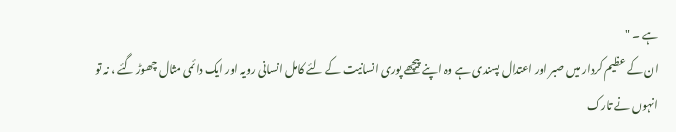ہے ۔ "
ان کے عظیم کردار میں صبر اور اعتدال پسندی ہے وہ اپنے پیچھے پوری انسانیت کے لئے کامل انسانی رویہ اور ایک دائمی مثال چھوڑ گئے ، نہ تو انہوں نے تارک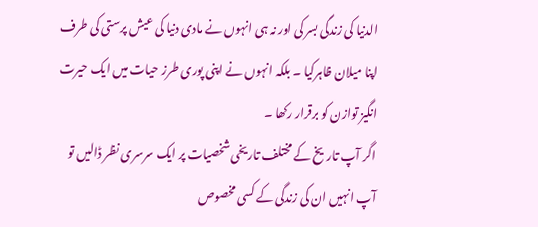الدنیا کی زندگی بسر کی اور نہ ہی انہوں نے مادی دنیا کی عیش پرستی کی طرف اپنا میلان ظاہرکیا ۔ بلکہ انہوں نے اپنی پوری طرز حیات میں ایک حیرت انگیز توازن کو برقرار رکھا ۔
اگر آپ تاریخ کے مختلف تاریخی شخصیات پر ایک سرسری نظر ڈالیں تو آپ انہیں ان کی زندگی کے کسی مخصوص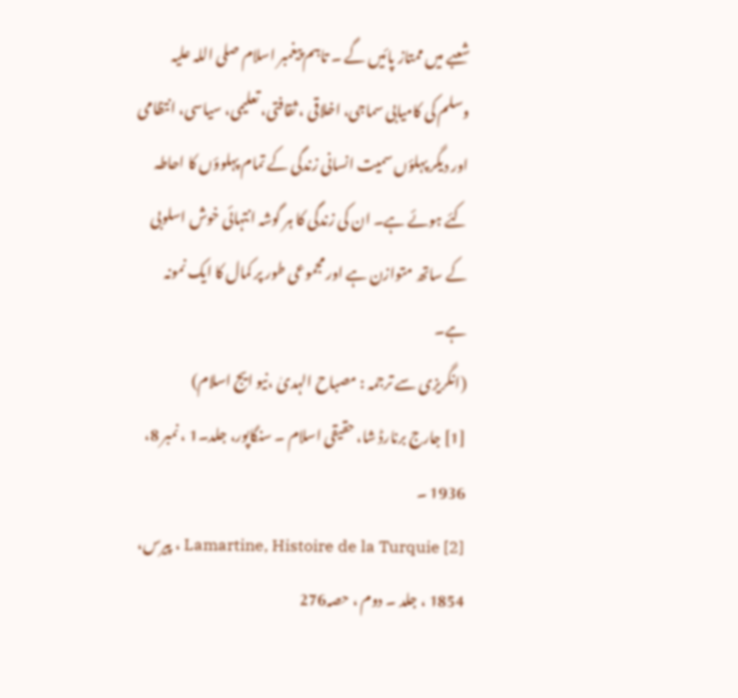شعبے میں ممتاز پائیں گے ۔ تاہم پیغمبر اسلام صلی اللہ علیہ وسلم کی کامیابی سماجی، اخلاقی ، ثقافتی، تعلیمی، سیاسی، انتظامی اور دیگر پہلؤں سمیت انسانی زندگی کے تمام پہلوؤں کا احاطہ کئے ہوئے ہے۔ ان کی زندگی کا ہر گوشہ انتہائی خوش اسلوبی کے ساتھ متوازن ہے اور مجموعی طور پر کمال کا ایک نمونہ ہے۔
(انگریزی سے ترجمہ : مصباح الہدیٰ ،نیو ایج اسلام)
[1] جارج برنارڈ شا، حقیقی اسلام ۔ سنگاپور، جلد۔1 ، نمبر 8، 1936 ۔
[2] Lamartine, Histoire de la Turquie ، پیرس، 1854 ، جلد ۔ دوم ، حصہ276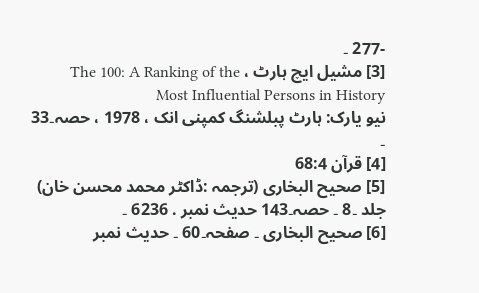-277 ۔
[3] مشیل ایچ ہارٹ ، The 100: A Ranking of the Most Influential Persons in History
نیو یارک: ہارٹ پبلشنگ کمپنی انک ، 1978 ، حصہ۔33 ۔
[4] قرآن 68:4
[5] صحیح البخاری (ترجمہ :ڈاکٹر محمد محسن خان) جلد ۔8 ۔ حصہ۔143 حدیث نمبر . 6236 ۔
[6] صحیح البخاری ۔ صفحہ۔60 ۔ حدیث نمبر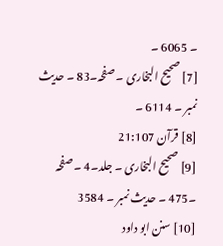۔ 6065 ۔
[7] صحیح البخاری ۔ صفحہ۔83 ۔ حدیث نمبر ۔ 6114 ۔
[8] قرآن 21:107
[9] صحیح البخاری ۔ جلد۔4 ۔ صفحہ ۔475 ۔ حدیث نمبر ۔ 3584
[10] سنن ابو داود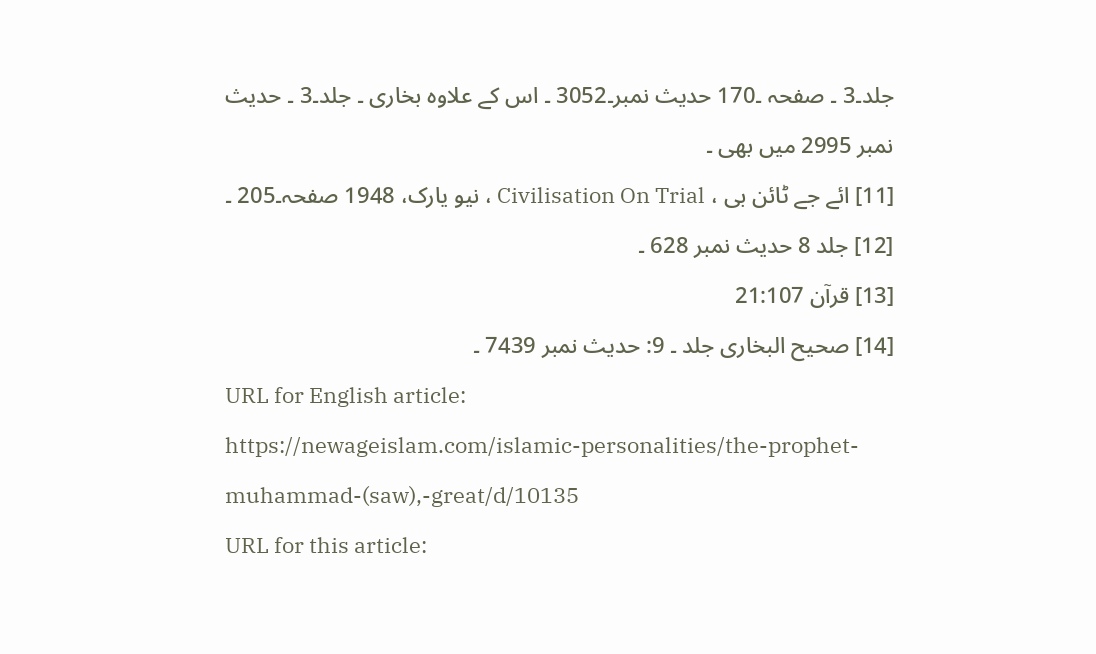جلد۔3 ۔ صفحہ ۔170 حدیث نمبر۔3052 ۔ اس کے علاوہ بخاری ۔ جلد۔3 ۔ حدیث
نمبر 2995 میں بھی ۔
[11] ائے جے ٹائن بی ، Civilisation On Trial ، نیو یارک، 1948 صفحہ۔205 ۔
[12] جلد 8 حدیث نمبر 628 ۔
[13] قرآن 21:107
[14] صحیح البخاری جلد ۔ 9: حدیث نمبر 7439 ۔
URL for English article:
https://newageislam.com/islamic-personalities/the-prophet-muhammad-(saw),-great/d/10135
URL for this article: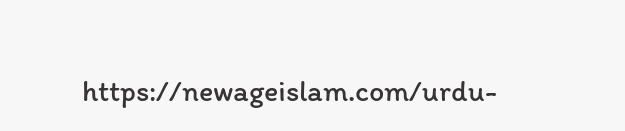https://newageislam.com/urdu-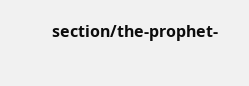section/the-prophet-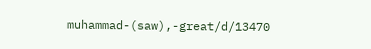muhammad-(saw),-great/d/13470